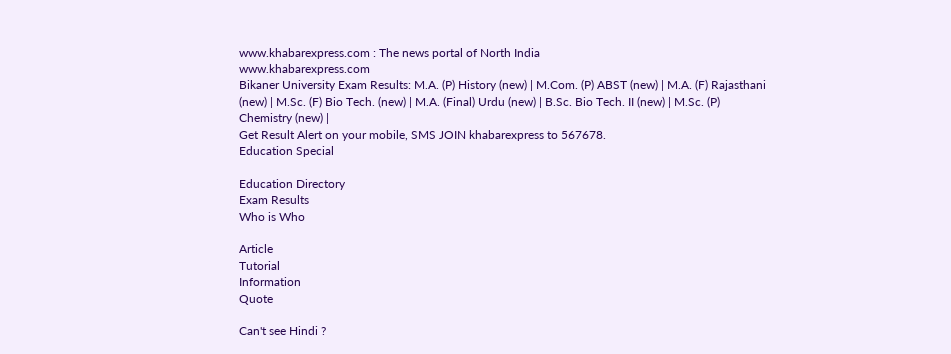www.khabarexpress.com : The news portal of North India
www.khabarexpress.com
Bikaner University Exam Results: M.A. (P) History (new) | M.Com. (P) ABST (new) | M.A. (F) Rajasthani (new) | M.Sc. (F) Bio Tech. (new) | M.A. (Final) Urdu (new) | B.Sc. Bio Tech. II (new) | M.Sc. (P) Chemistry (new) |
Get Result Alert on your mobile, SMS JOIN khabarexpress to 567678.
Education Special

Education Directory
Exam Results
Who is Who

Article
Tutorial
Information
Quote

Can't see Hindi ?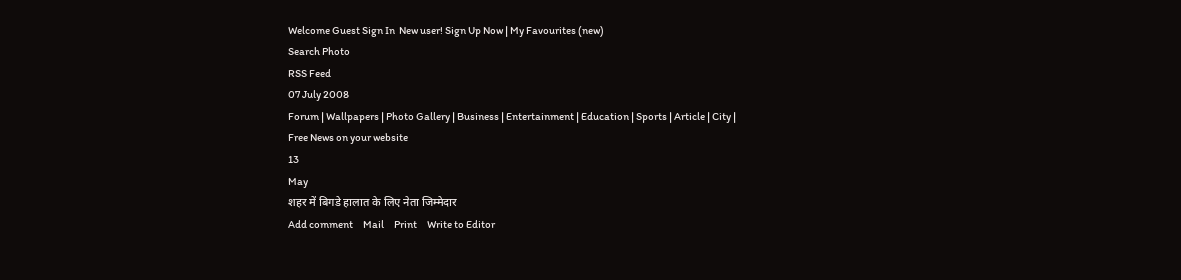Welcome Guest Sign In  New user! Sign Up Now | My Favourites (new)
Search Photo
RSS Feed
07 July 2008
Forum | Wallpapers | Photo Gallery | Business | Entertainment | Education | Sports | Article | City |
Free News on your website
13
May
शहर में बिगडे हालात के लिए नेता जिम्मेदार
Add comment     Mail     Print     Write to Editor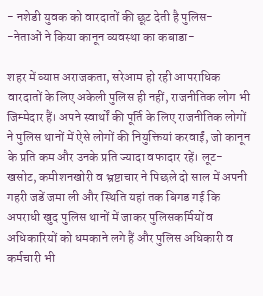- नशेडी युवक को वारदातों की छूट देती है पुलिस-
-नेताओं ने किया कानून व्यवस्था का कबाडा-

शहर में व्याप्त अराजकता, सरेआम हो रही आपराधिक वारदातों के लिए अकेली पुलिस ही नहीं, राजनीतिक लोग भी जिम्मेदार हैं। अपने स्वार्थों की पूर्ति के लिए राजनीतिक लोगों ने पुलिस थानों में ऐसे लोगों की नियुक्तियां करवाईं, जो कानून के प्रति कम और उनके प्रति ज्यादा वफादार रहें। लूट-खसोट, कमीशनखोरी व भ्रष्टाचार ने पिछले दो साल में अपनी गहरी जडें जमा ली और स्थिति यहां तक बिगड गई कि अपराधी खुद पुलिस थानों में जाकर पुलिसकर्मियों व अधिकारियों को धमकाने लगे हैं और पुलिस अधिकारी व कर्मचारी भी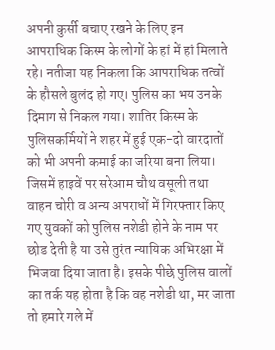अपनी कुर्सी बचाए रखने के लिए इन आपराधिक किस्म के लोगों के हां में हां मिलाते रहे। नतीजा यह निकला कि आपराधिक तत्वों के हौसले बुलंद हो गए। पुलिस का भय उनके दिमाग से निकल गया। शातिर किस्म के पुलिसकर्मियों ने शहर में हुई एक-दो वारदातों को भी अपनी कमाई का जरिया बना लिया। जिसमें हाइवें पर सरेआम चौथ वसूली तथा वाहन चोरी व अन्य अपराधों में गिरफ्तार किए गए युवकों को पुलिस नशेडी होने के नाम पर छोड देती है या उसे तुरंत न्यायिक अभिरक्षा में भिजवा दिया जाता है। इसके पीछे पुलिस वालों का तर्क यह होता है कि वह नशेडी था, मर जाता तो हमारे गले में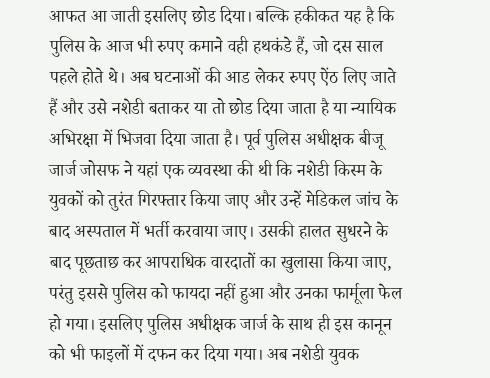आफत आ जाती इसलिए छोड दिया। बल्कि हकीकत यह है कि पुलिस के आज भी रुपए कमाने वही हथकंडे हैं, जो दस साल पहले होते थे। अब घटनाओं की आड लेकर रुपए ऐंठ लिए जाते हैं और उसे नशेडी बताकर या तो छोड दिया जाता है या न्यायिक अभिरक्षा में भिजवा दिया जाता है। पूर्व पुलिस अधीक्षक बीजू जार्ज जोसफ ने यहां एक व्यवस्था की थी कि नशेडी किस्म के युवकों को तुरंत गिरफ्तार किया जाए और उन्हें मेडिकल जांच के बाद अस्पताल में भर्ती करवाया जाए। उसकी हालत सुधरने के बाद पूछताछ कर आपराधिक वारदातों का खुलासा किया जाए, परंतु इससे पुलिस को फायदा नहीं हुआ और उनका फार्मूला फेल हो गया। इसलिए पुलिस अधीक्षक जार्ज के साथ ही इस कानून को भी फाइलों में दफन कर दिया गया। अब नशेडी युवक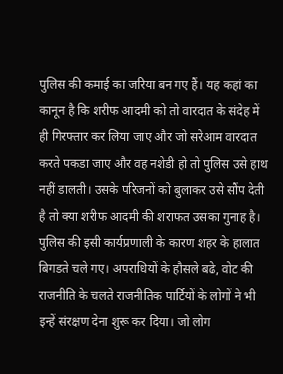पुलिस की कमाई का जरिया बन गए हैं। यह कहां का कानून है कि शरीफ आदमी को तो वारदात के संदेह में ही गिरफ्तार कर लिया जाए और जो सरेआम वारदात करते पकडा जाए और वह नशेडी हो तो पुलिस उसे हाथ नहीं डालती। उसके परिजनों को बुलाकर उसे सौंप देती है तो क्या शरीफ आदमी की शराफत उसका गुनाह है। पुलिस की इसी कार्यप्रणाली के कारण शहर के हालात बिगडते चले गए। अपराधियों के हौसले बढे, वोट की राजनीति के चलते राजनीतिक पार्टियों के लोगों ने भी इन्हें संरक्षण देना शुरू कर दिया। जो लोग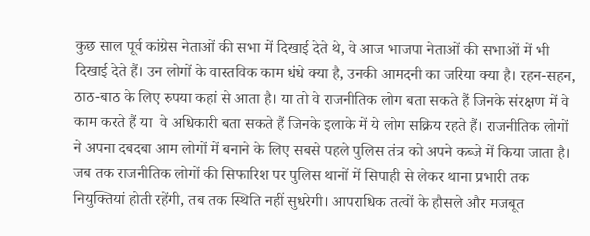कुछ साल पूर्व कांग्रेस नेताओं की सभा में दिखाई देते थे, वे आज भाजपा नेताओं की सभाओं में भी दिखाई देते हैं। उन लोगों के वास्तविक काम धंधे क्या है, उनकी आमदनी का जरिया क्या है। रहन-सहन, ठाठ-बाठ के लिए रुपया कहां से आता है। या तो वे राजनीतिक लोग बता सकते हैं जिनके संरक्षण में वे काम करते हैं या  वे अधिकारी बता सकते हैं जिनके इलाके में ये लोग सक्रिय रहते हैं। राजनीतिक लोगों ने अपना दबदबा आम लोगों में बनाने के लिए सबसे पहले पुलिस तंत्र को अपने कब्जे में किया जाता है। जब तक राजनीतिक लोगों की सिफारिश पर पुलिस थानों में सिपाही से लेकर थाना प्रभारी तक नियुक्तियां होती रहेंगी, तब तक स्थिति नहीं सुधरेगी। आपराधिक तत्वों के हौसले और मजबूत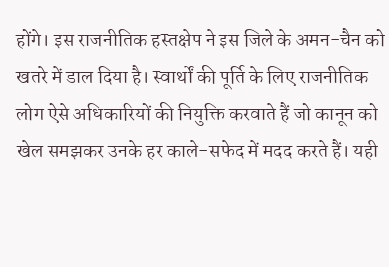होंगे। इस राजनीतिक हस्तक्षेप ने इस जिले के अमन-चैन को खतरे में डाल दिया है। स्वार्थों की पूर्ति के लिए राजनीतिक लोग ऐसे अधिकारियों की नियुक्ति करवाते हैं जो कानून को खेल समझकर उनके हर काले-सफेद में मदद करते हैं। यही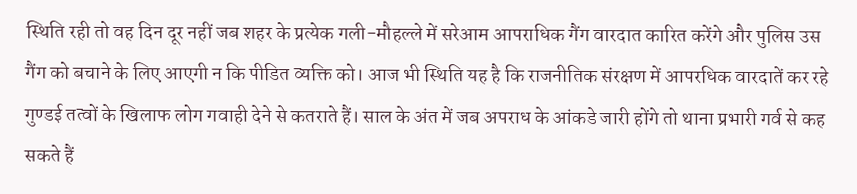स्थिति रही तो वह दिन दूर नहीं जब शहर के प्रत्येक गली-मौहल्ले में सरेआम आपराधिक गैंग वारदात कारित करेंगे और पुलिस उस गैंग को बचाने के लिए आएगी न कि पीडित व्यक्ति को। आज भी स्थिति यह है कि राजनीतिक संरक्षण में आपरधिक वारदातें कर रहे गुण्डई तत्वों के खिलाफ लोग गवाही देने से कतराते हैं। साल के अंत में जब अपराध के आंकडे जारी होंगे तो थाना प्रभारी गर्व से कह सकते हैं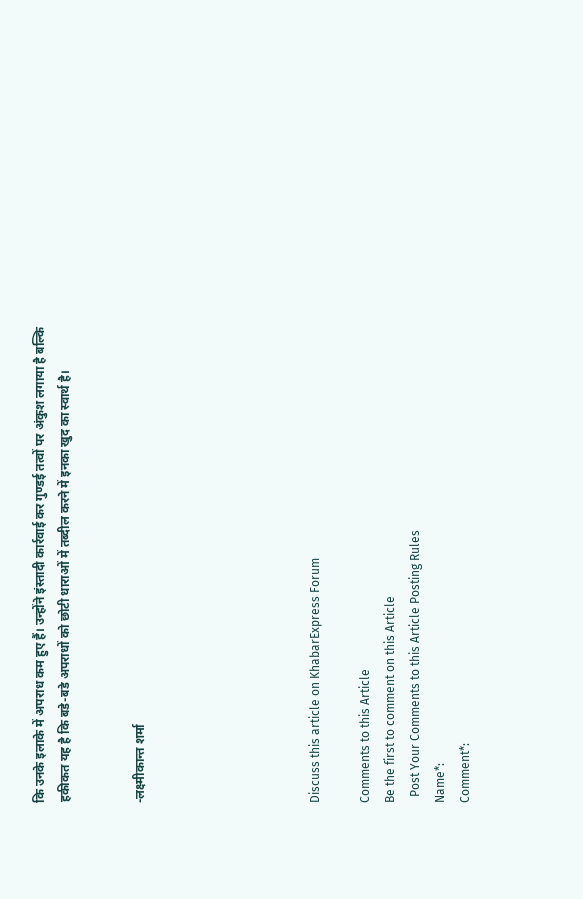कि उनके इलाके में अपराध कम हुए हैं। उन्होंने इंस्तादी कार्रवाई कर गुण्डई तत्वों पर अंकुश लगाया है बल्कि हकीकत यह है कि बडे-बडे अपराधों को छोटी धाराओं में तब्दील करने में इनका खुद का स्वार्थ है।


-लक्ष्मीकान्त शर्मा






Discuss this article on KhabarExpress Forum

Comments to this Article
Be the first to comment on this Article
  Post Your Comments to this Article Posting Rules
Name*:
Comment*: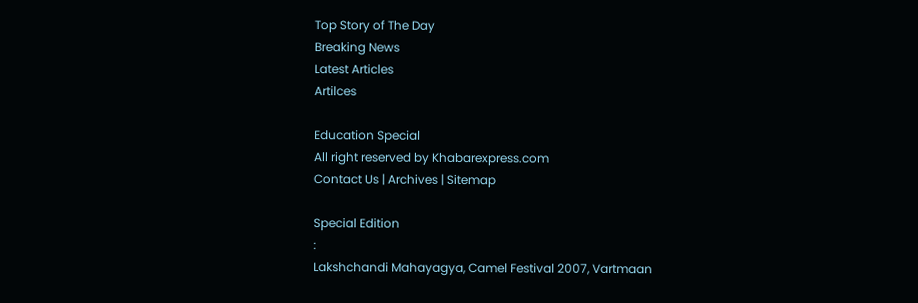Top Story of The Day
Breaking News
Latest Articles
Artilces

Education Special
All right reserved by Khabarexpress.com
Contact Us | Archives | Sitemap

Special Edition
:
Lakshchandi Mahayagya, Camel Festival 2007, Vartmaan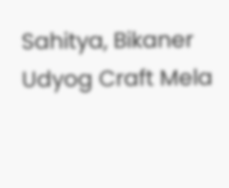Sahitya, Bikaner Udyog Craft Mela